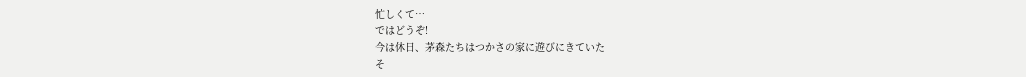忙しくて…
ではどうぞ!
今は休日、茅森たちはつかさの家に遊びにきていた
そ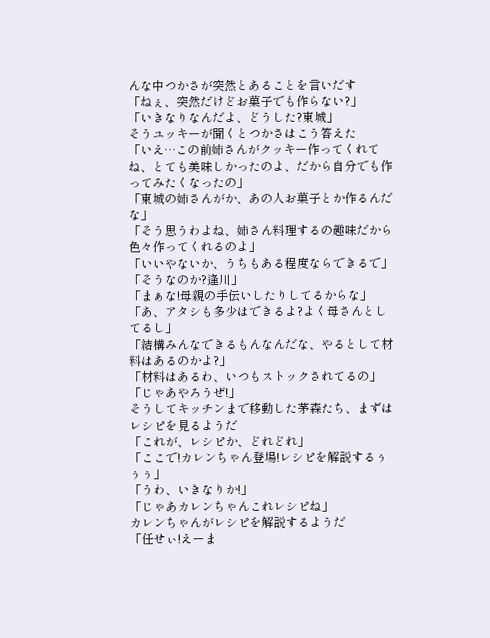んな中つかさが突然とあることを言いだす
「ねぇ、突然だけどお菓子でも作らない?」
「いきなりなんだよ、どうした?東城」
そうユッキーが聞くとつかさはこう答えた
「いえ…この前姉さんがクッキー作ってくれてね、とても美味しかったのよ、だから自分でも作ってみたくなったの」
「東城の姉さんがか、あの人お菓子とか作るんだな」
「そう思うわよね、姉さん料理するの趣味だから色々作ってくれるのよ」
「いいやないか、うちもある程度ならできるで」
「そうなのか?逢川」
「まぁな!母親の手伝いしたりしてるからな」
「あ、アタシも多少はできるよ?よく母さんとしてるし」
「結構みんなできるもんなんだな、やるとして材料はあるのかよ?」
「材料はあるわ、いつもストックされてるの」
「じゃあやろうぜ!」
そうしてキッチンまで移動した茅森たち、まずはレシピを見るようだ
「これが、レシピか、どれどれ」
「ここで!カレンちゃん登場!レシピを解説するぅぅぅ」
「うわ、いきなりか!」
「じゃあカレンちゃんこれレシピね」
カレンちゃんがレシピを解説するようだ
「任せぃ!えーま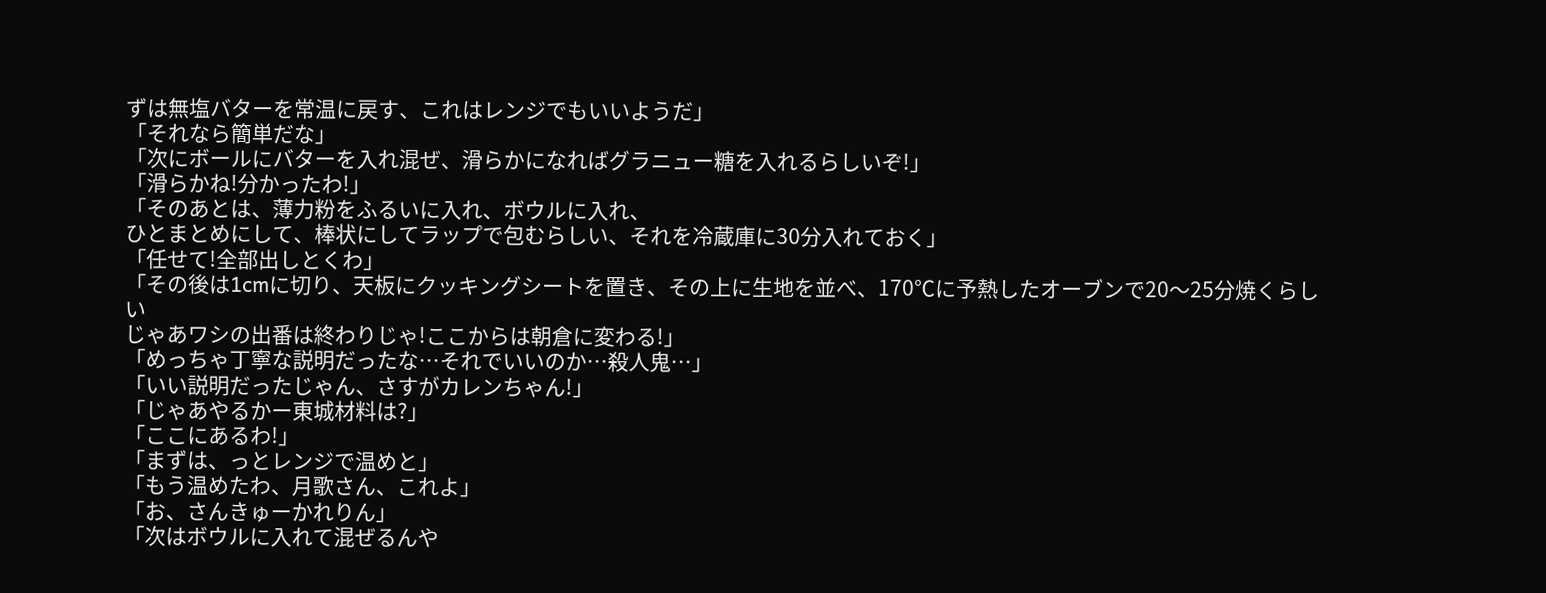ずは無塩バターを常温に戻す、これはレンジでもいいようだ」
「それなら簡単だな」
「次にボールにバターを入れ混ぜ、滑らかになればグラニュー糖を入れるらしいぞ!」
「滑らかね!分かったわ!」
「そのあとは、薄力粉をふるいに入れ、ボウルに入れ、
ひとまとめにして、棒状にしてラップで包むらしい、それを冷蔵庫に30分入れておく」
「任せて!全部出しとくわ」
「その後は1cmに切り、天板にクッキングシートを置き、その上に生地を並べ、170℃に予熱したオーブンで20〜25分焼くらしい
じゃあワシの出番は終わりじゃ!ここからは朝倉に変わる!」
「めっちゃ丁寧な説明だったな…それでいいのか…殺人鬼…」
「いい説明だったじゃん、さすがカレンちゃん!」
「じゃあやるかー東城材料は?」
「ここにあるわ!」
「まずは、っとレンジで温めと」
「もう温めたわ、月歌さん、これよ」
「お、さんきゅーかれりん」
「次はボウルに入れて混ぜるんや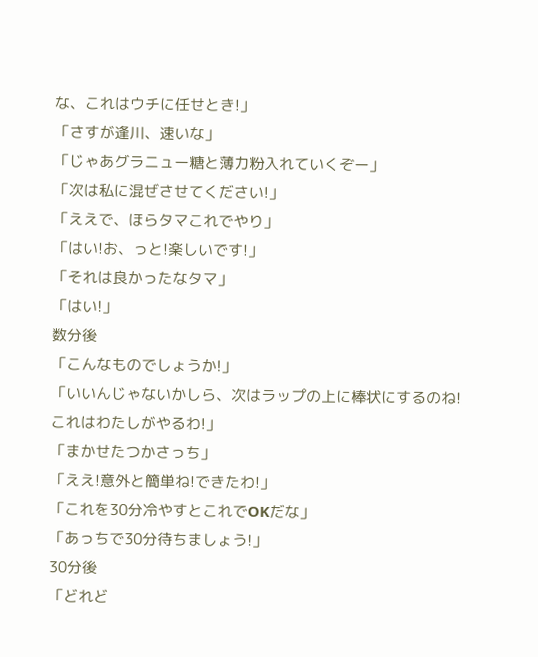な、これはウチに任せとき!」
「さすが逢川、速いな」
「じゃあグラニュー糖と薄力粉入れていくぞー」
「次は私に混ぜさせてください!」
「ええで、ほらタマこれでやり」
「はい!お、っと!楽しいです!」
「それは良かったなタマ」
「はい!」
数分後
「こんなものでしょうか!」
「いいんじゃないかしら、次はラップの上に棒状にするのね!
これはわたしがやるわ!」
「まかせたつかさっち」
「ええ!意外と簡単ね!できたわ!」
「これを30分冷やすとこれでOKだな」
「あっちで30分待ちましょう!」
30分後
「どれど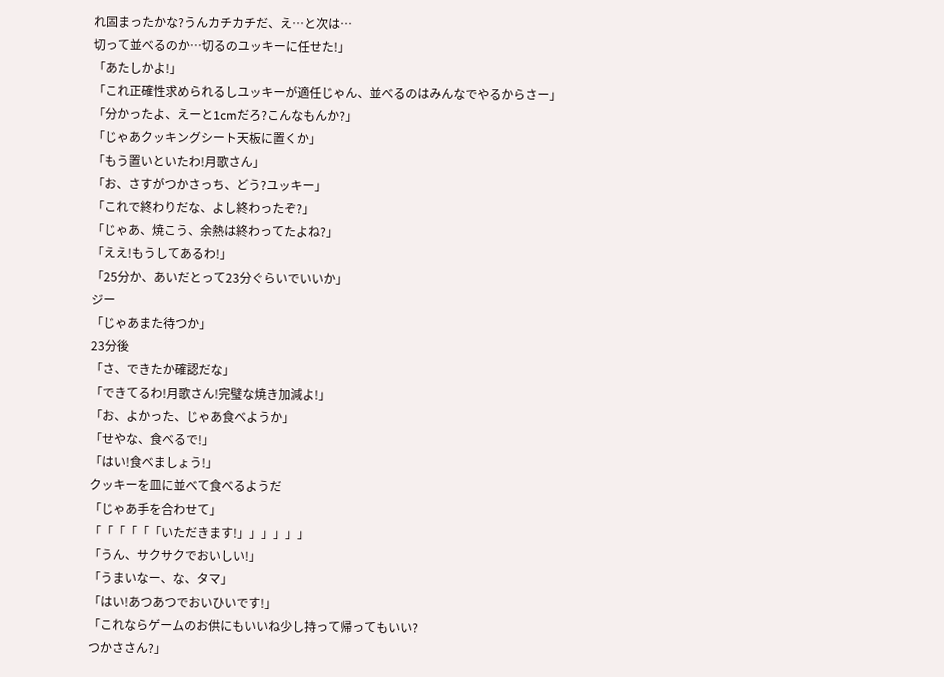れ固まったかな?うんカチカチだ、え…と次は…
切って並べるのか…切るのユッキーに任せた!」
「あたしかよ!」
「これ正確性求められるしユッキーが適任じゃん、並べるのはみんなでやるからさー」
「分かったよ、えーと1cmだろ?こんなもんか?」
「じゃあクッキングシート天板に置くか」
「もう置いといたわ!月歌さん」
「お、さすがつかさっち、どう?ユッキー」
「これで終わりだな、よし終わったぞ?」
「じゃあ、焼こう、余熱は終わってたよね?」
「ええ!もうしてあるわ!」
「25分か、あいだとって23分ぐらいでいいか」
ジー
「じゃあまた待つか」
23分後
「さ、できたか確認だな」
「できてるわ!月歌さん!完璧な焼き加減よ!」
「お、よかった、じゃあ食べようか」
「せやな、食べるで!」
「はい!食べましょう!」
クッキーを皿に並べて食べるようだ
「じゃあ手を合わせて」
「「「「「「いただきます!」」」」」」
「うん、サクサクでおいしい!」
「うまいなー、な、タマ」
「はい!あつあつでおいひいです!」
「これならゲームのお供にもいいね少し持って帰ってもいい?
つかささん?」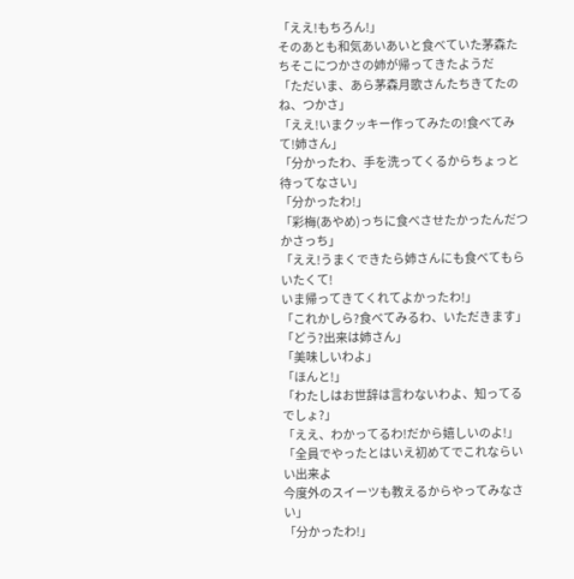「ええ!もちろん!」
そのあとも和気あいあいと食べていた茅森たちそこにつかさの姉が帰ってきたようだ
「ただいま、あら茅森月歌さんたちきてたのね、つかさ」
「ええ!いまクッキー作ってみたの!食べてみて!姉さん」
「分かったわ、手を洗ってくるからちょっと待ってなさい」
「分かったわ!」
「彩梅(あやめ)っちに食べさせたかったんだつかさっち」
「ええ!うまくできたら姉さんにも食べてもらいたくて!
いま帰ってきてくれてよかったわ!」
「これかしら?食べてみるわ、いただきます」
「どう?出来は姉さん」
「美味しいわよ」
「ほんと!」
「わたしはお世辞は言わないわよ、知ってるでしょ?」
「ええ、わかってるわ!だから嬉しいのよ!」
「全員でやったとはいえ初めてでこれならいい出来よ
今度外のスイーツも教えるからやってみなさい」
「分かったわ!」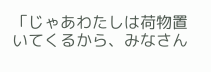「じゃあわたしは荷物置いてくるから、みなさん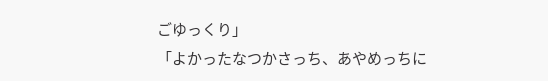ごゆっくり」
「よかったなつかさっち、あやめっちに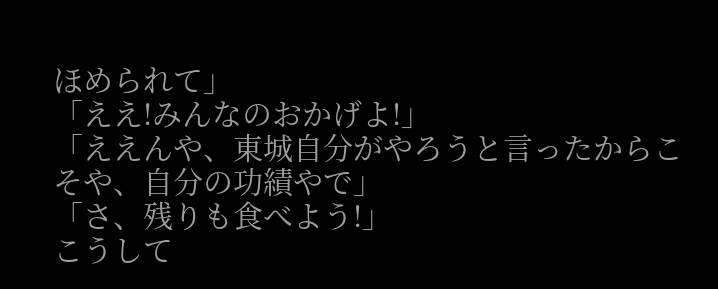ほめられて」
「ええ!みんなのおかげよ!」
「ええんや、東城自分がやろうと言ったからこそや、自分の功績やで」
「さ、残りも食べよう!」
こうして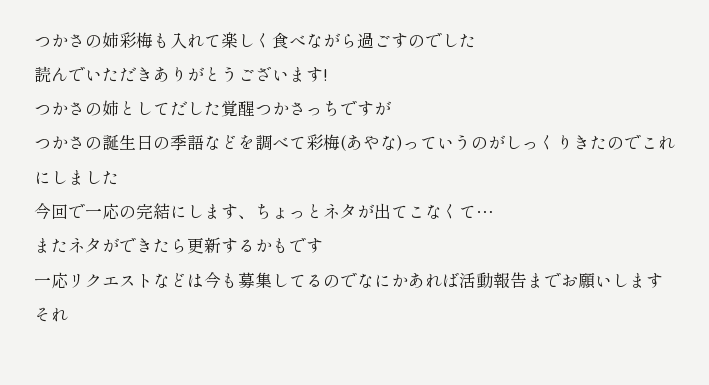つかさの姉彩梅も入れて楽しく食べながら過ごすのでした
読んでいただきありがとうございます!
つかさの姉としてだした覚醒つかさっちですが
つかさの誕生日の季語などを調べて彩梅(あやな)っていうのがしっくりきたのでこれにしました
今回で一応の完結にします、ちょっとネタが出てこなくて…
またネタができたら更新するかもです
一応リクエストなどは今も募集してるのでなにかあれば活動報告までお願いします
それ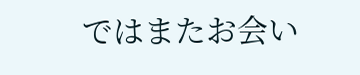ではまたお会い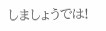しましょうでは!